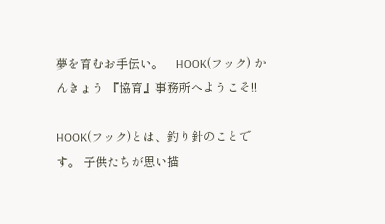夢を育むお手伝い。    HOOK(フック) かんきょう 『協育』事務所へようこそ!!

HOOK(フック)とは、釣り針のことです。 子供たちが思い描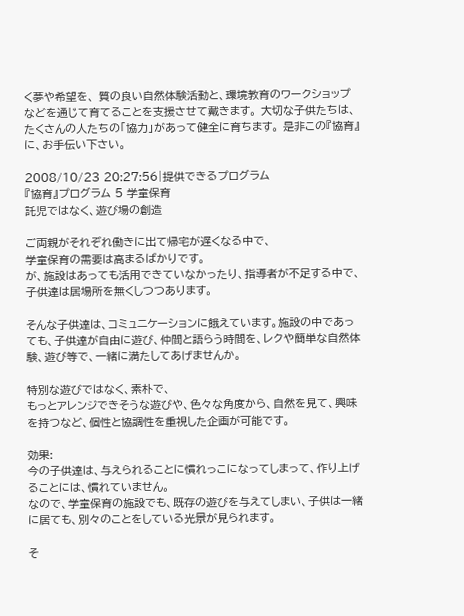く夢や希望を、 質の良い自然体験活動と、環境教育のワークショップなどを通じて育てることを支援させて戴きます。 大切な子供たちは、たくさんの人たちの「協力」があって健全に育ちます。 是非この『協育』に、お手伝い下さい。

2008/10/23 20:27:56|提供できるプログラム
『協育』プログラム 5 学童保育
託児ではなく、遊び場の創造

ご両親がそれぞれ働きに出て帰宅が遅くなる中で、
学童保育の需要は高まるばかりです。
が、施設はあっても活用できていなかったり、指導者が不足する中で、子供達は居場所を無くしつつあります。

そんな子供達は、コミュニケーションに餓えています。施設の中であっても、子供達が自由に遊び、仲間と語らう時間を、レクや簡単な自然体験、遊び等で、一緒に満たしてあげませんか。

特別な遊びではなく、素朴で、
もっとアレンジできそうな遊びや、色々な角度から、自然を見て、興味を持つなど、個性と協調性を重視した企画が可能です。

効果:
今の子供達は、与えられることに慣れっこになってしまって、作り上げることには、慣れていません。
なので、学童保育の施設でも、既存の遊びを与えてしまい、子供は一緒に居ても、別々のことをしている光景が見られます。

そ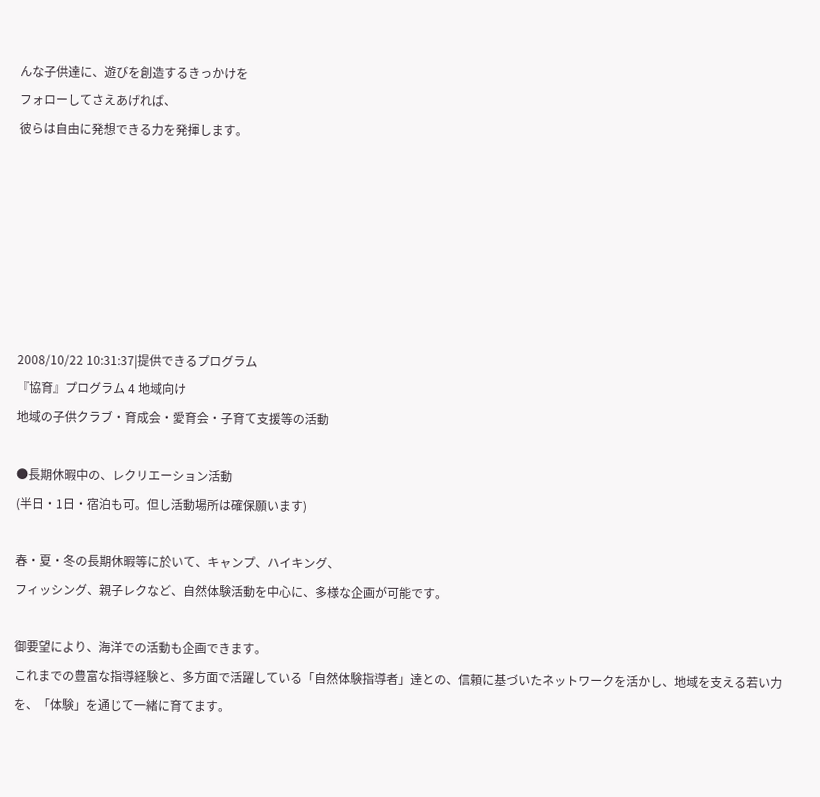んな子供達に、遊びを創造するきっかけを
フォローしてさえあげれば、
彼らは自由に発想できる力を発揮します。







2008/10/22 10:31:37|提供できるプログラム
『協育』プログラム 4 地域向け
地域の子供クラブ・育成会・愛育会・子育て支援等の活動

●長期休暇中の、レクリエーション活動
(半日・1日・宿泊も可。但し活動場所は確保願います)

春・夏・冬の長期休暇等に於いて、キャンプ、ハイキング、
フィッシング、親子レクなど、自然体験活動を中心に、多様な企画が可能です。

御要望により、海洋での活動も企画できます。
これまでの豊富な指導経験と、多方面で活躍している「自然体験指導者」達との、信頼に基づいたネットワークを活かし、地域を支える若い力を、「体験」を通じて一緒に育てます。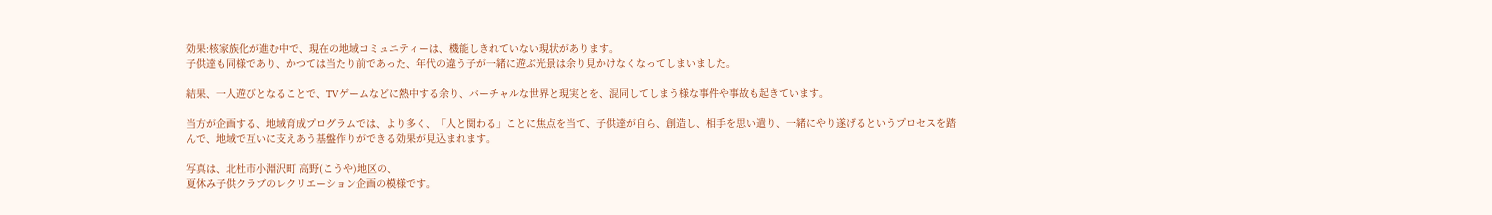効果:核家族化が進む中で、現在の地域コミュニティーは、機能しきれていない現状があります。
子供達も同様であり、かつては当たり前であった、年代の違う子が一緒に遊ぶ光景は余り見かけなくなってしまいました。

結果、一人遊びとなることで、TVゲームなどに熱中する余り、バーチャルな世界と現実とを、混同してしまう様な事件や事故も起きています。

当方が企画する、地域育成プログラムでは、より多く、「人と関わる」ことに焦点を当て、子供達が自ら、創造し、相手を思い遣り、一緒にやり遂げるというプロセスを踏んで、地域で互いに支えあう基盤作りができる効果が見込まれます。

写真は、北杜市小淵沢町 高野(こうや)地区の、
夏休み子供クラブのレクリエーション企画の模様です。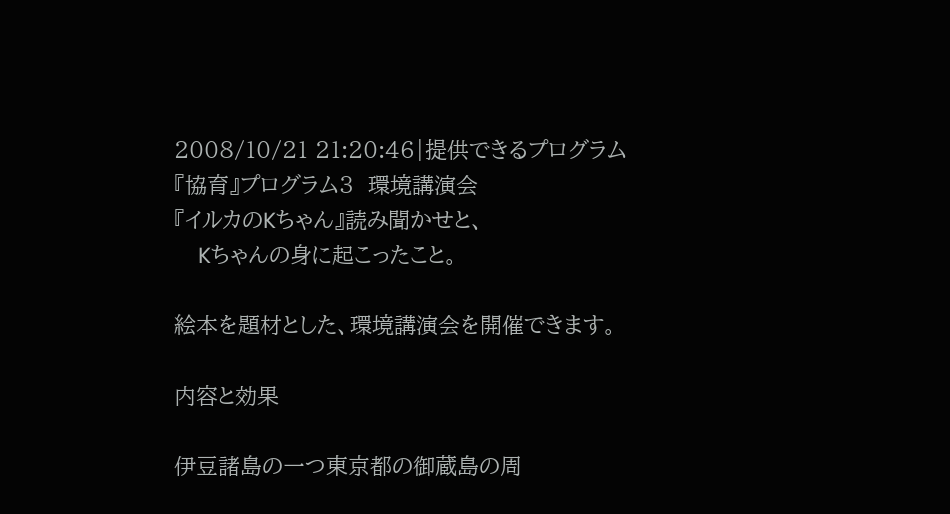2008/10/21 21:20:46|提供できるプログラム
『協育』プログラム3  環境講演会
『イルカのKちゃん』読み聞かせと、
    Kちゃんの身に起こったこと。

絵本を題材とした、環境講演会を開催できます。

内容と効果

伊豆諸島の一つ東京都の御蔵島の周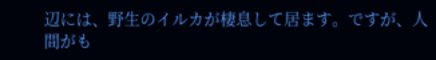辺には、野生のイルカが棲息して居ます。ですが、人間がも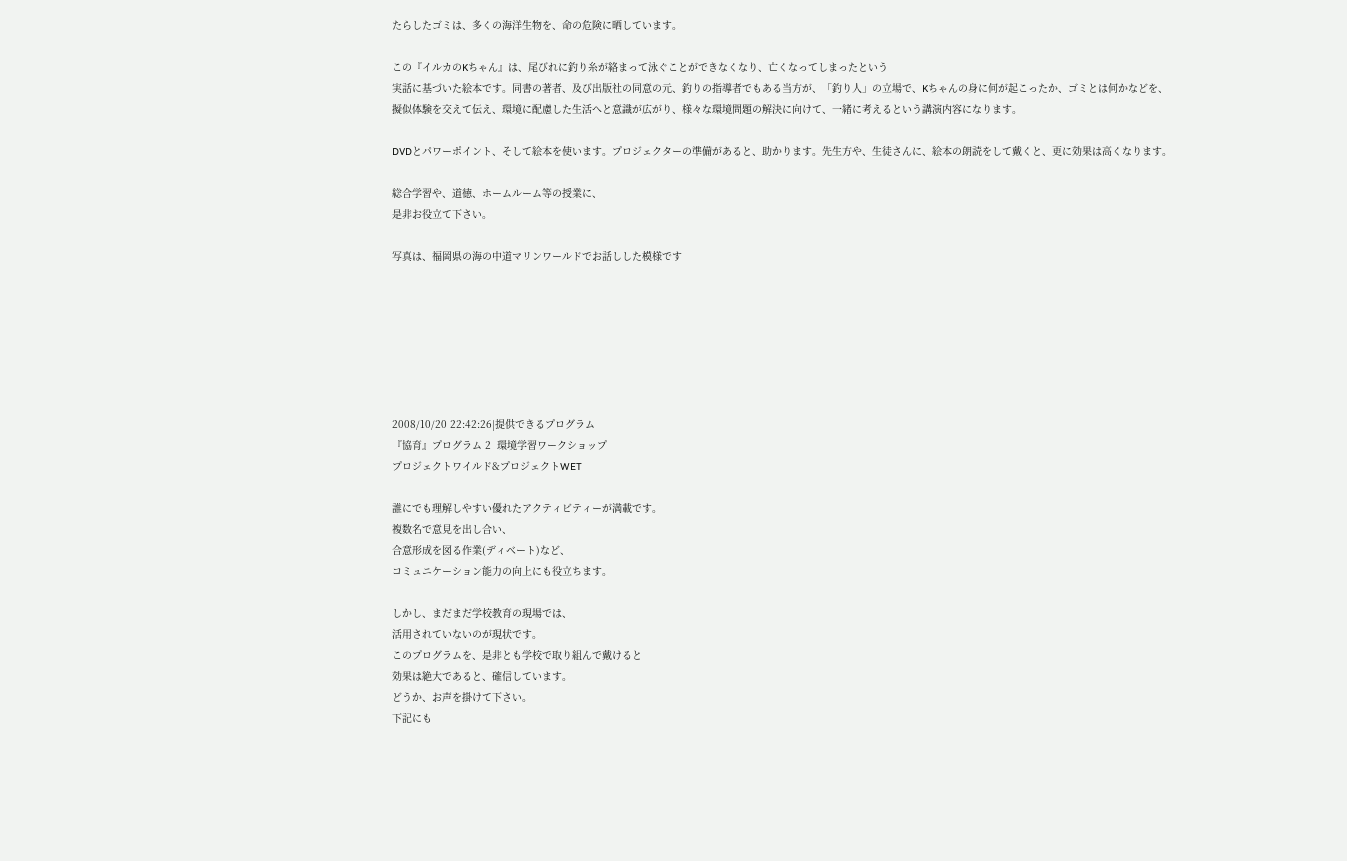たらしたゴミは、多くの海洋生物を、命の危険に晒しています。

この『イルカのKちゃん』は、尾びれに釣り糸が絡まって泳ぐことができなくなり、亡くなってしまったという
実話に基づいた絵本です。同書の著者、及び出版社の同意の元、釣りの指導者でもある当方が、「釣り人」の立場で、Kちゃんの身に何が起こったか、ゴミとは何かなどを、
擬似体験を交えて伝え、環境に配慮した生活へと意識が広がり、様々な環境問題の解決に向けて、一緒に考えるという講演内容になります。

DVDとパワーポイント、そして絵本を使います。プロジェクターの準備があると、助かります。先生方や、生徒さんに、絵本の朗読をして戴くと、更に効果は高くなります。

総合学習や、道徳、ホームルーム等の授業に、
是非お役立て下さい。

写真は、福岡県の海の中道マリンワールドでお話しした模様です







2008/10/20 22:42:26|提供できるプログラム
『協育』プログラム 2  環境学習ワークショップ
プロジェクトワイルド&プロジェクトWET

誰にでも理解しやすい優れたアクティビティーが満載です。
複数名で意見を出し合い、
合意形成を図る作業(ディベート)など、
コミュニケーション能力の向上にも役立ちます。

しかし、まだまだ学校教育の現場では、
活用されていないのが現状です。
このプログラムを、是非とも学校で取り組んで戴けると
効果は絶大であると、確信しています。
どうか、お声を掛けて下さい。
下記にも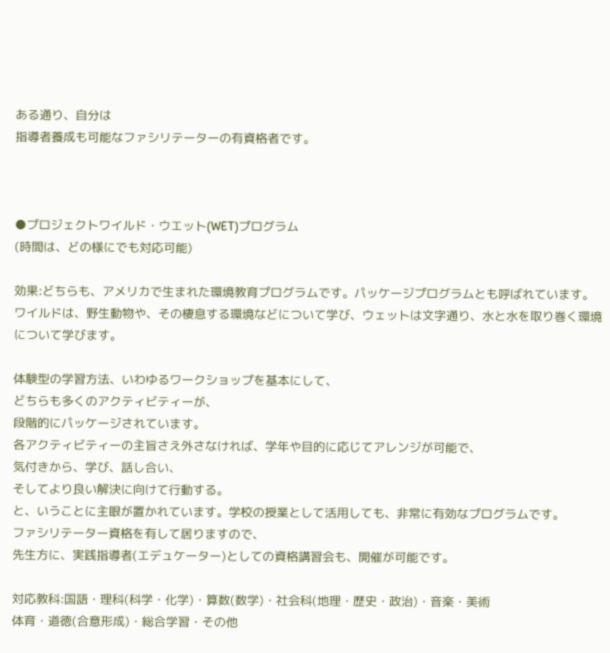ある通り、自分は
指導者養成も可能なファシリテーターの有資格者です。



●プロジェクトワイルド・ウエット(WET)プログラム
(時間は、どの様にでも対応可能)

効果:どちらも、アメリカで生まれた環境教育プログラムです。パッケージプログラムとも呼ばれています。
ワイルドは、野生動物や、その棲息する環境などについて学び、ウェットは文字通り、水と水を取り巻く環境について学びます。

体験型の学習方法、いわゆるワークショップを基本にして、
どちらも多くのアクティビティーが、
段階的にパッケージされています。
各アクティビティーの主旨さえ外さなければ、学年や目的に応じてアレンジが可能で、
気付きから、学び、話し合い、
そしてより良い解決に向けて行動する。
と、いうことに主眼が置かれています。学校の授業として活用しても、非常に有効なプログラムです。
ファシリテーター資格を有して居りますので、
先生方に、実践指導者(エデュケーター)としての資格講習会も、開催が可能です。

対応教科:国語・理科(科学・化学)・算数(数学)・社会科(地理・歴史・政治)・音楽・美術
体育・道徳(合意形成)・総合学習・その他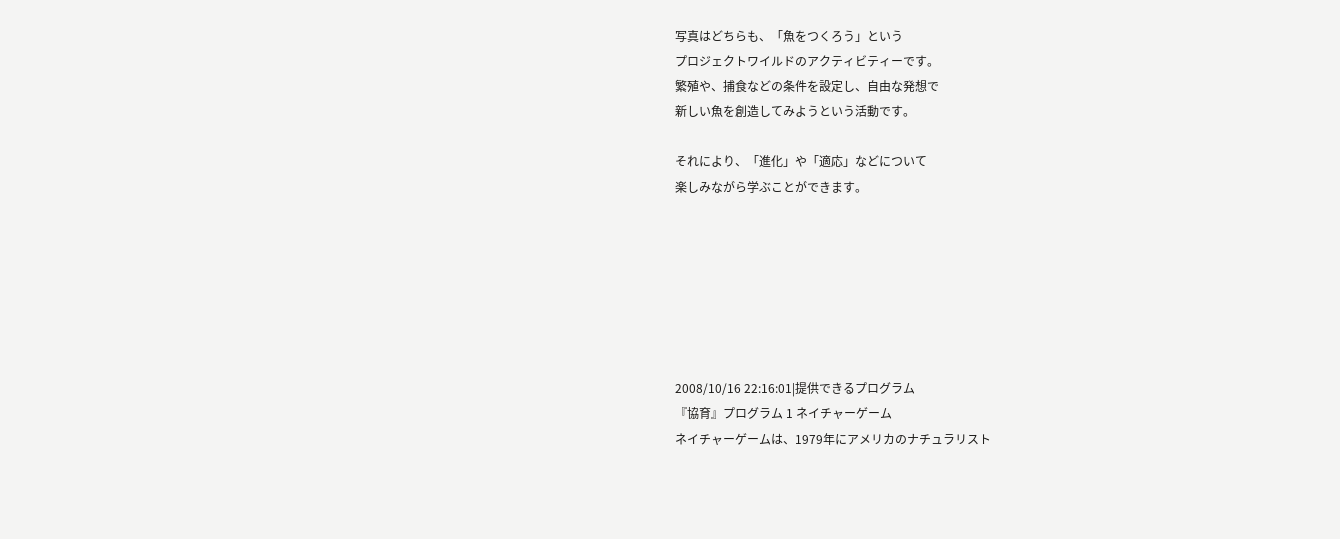写真はどちらも、「魚をつくろう」という
プロジェクトワイルドのアクティビティーです。
繁殖や、捕食などの条件を設定し、自由な発想で
新しい魚を創造してみようという活動です。

それにより、「進化」や「適応」などについて
楽しみながら学ぶことができます。







2008/10/16 22:16:01|提供できるプログラム
『協育』プログラム 1 ネイチャーゲーム
ネイチャーゲームは、1979年にアメリカのナチュラリスト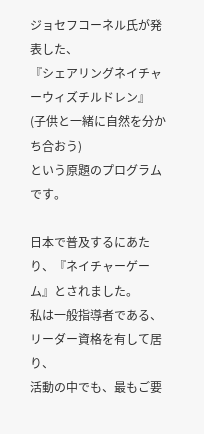ジョセフコーネル氏が発表した、
『シェアリングネイチャーウィズチルドレン』
(子供と一緒に自然を分かち合おう)
という原題のプログラムです。

日本で普及するにあたり、『ネイチャーゲーム』とされました。
私は一般指導者である、リーダー資格を有して居り、
活動の中でも、最もご要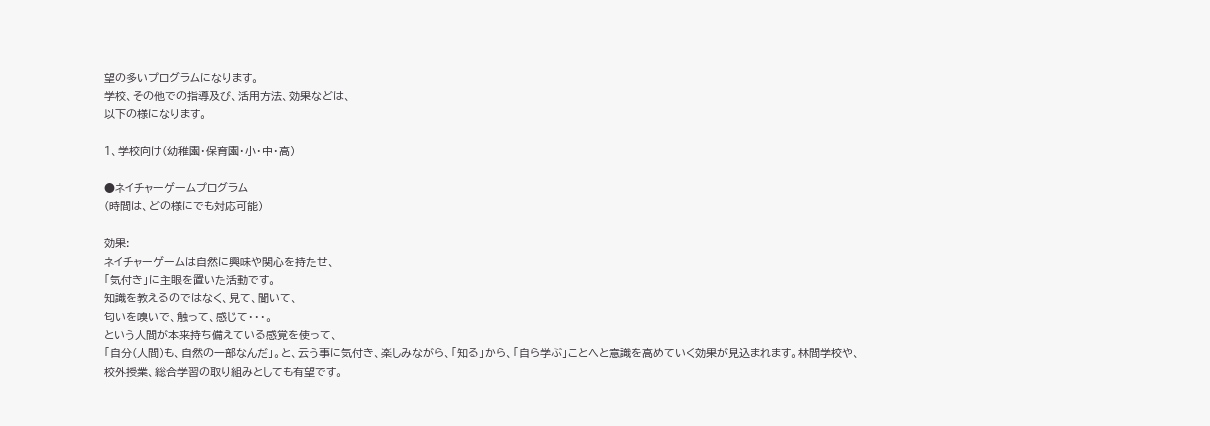望の多いプログラムになります。
学校、その他での指導及び、活用方法、効果などは、
以下の様になります。

1、学校向け(幼稚園・保育園・小・中・高)

●ネイチャーゲームプログラム
(時間は、どの様にでも対応可能)

効果:
ネイチャーゲームは自然に興味や関心を持たせ、
「気付き」に主眼を置いた活動です。
知識を教えるのではなく、見て、聞いて、
匂いを嗅いで、触って、感じて・・・。
という人間が本来持ち備えている感覚を使って、
「自分(人間)も、自然の一部なんだ」。と、云う事に気付き、楽しみながら、「知る」から、「自ら学ぶ」ことへと意識を高めていく効果が見込まれます。林間学校や、校外授業、総合学習の取り組みとしても有望です。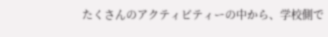たくさんのアクティビティーの中から、学校側で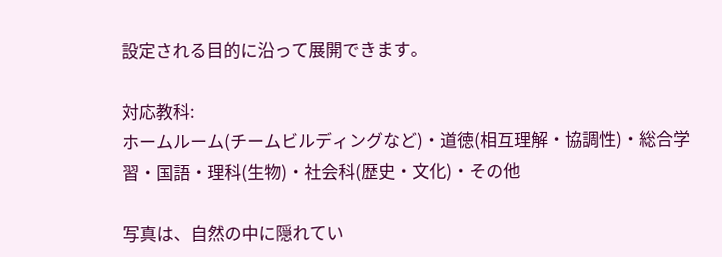設定される目的に沿って展開できます。

対応教科:
ホームルーム(チームビルディングなど)・道徳(相互理解・協調性)・総合学習・国語・理科(生物)・社会科(歴史・文化)・その他

写真は、自然の中に隠れてい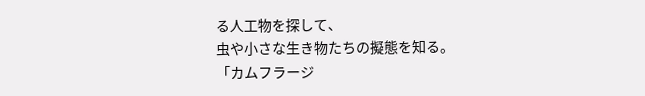る人工物を探して、
虫や小さな生き物たちの擬態を知る。
「カムフラージ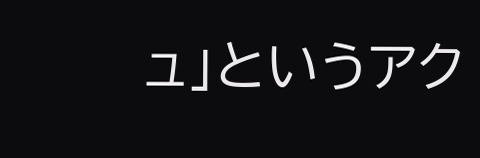ュ」というアク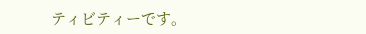ティビティーです。